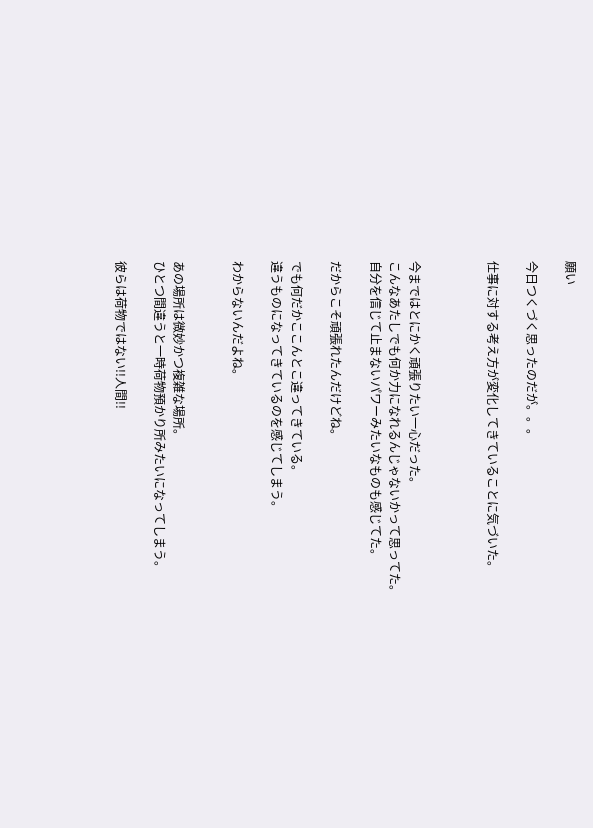願い

今日つくづく思ったのだが。。。

仕事に対する考え方が変化してきていることに気づいた。



今まではとにかく頑張りたい一心だった。
こんなあたしでも何か力になれるんじゃないかって思ってた。
自分を信じて止まないパワーみたいなものも感じてた。

だからこそ頑張れたんだけどね。

でも何だかここんとこ違ってきている。
違うものになってきているのを感じてしまう。

わからないんだよね。


あの場所は微妙かつ複雑な場所。
ひとつ間違うと一時荷物預かり所みたいになってしまう。

彼らは荷物ではない!!人間!!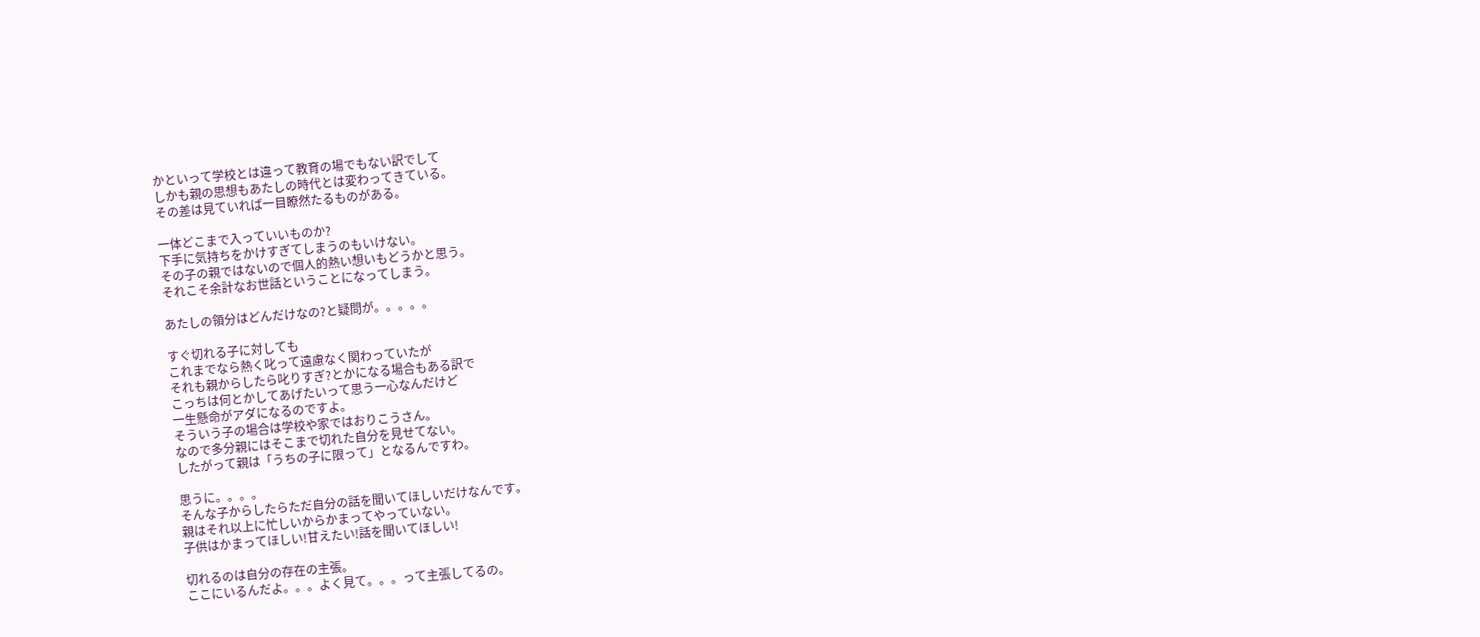かといって学校とは違って教育の場でもない訳でして
しかも親の思想もあたしの時代とは変わってきている。
その差は見ていれば一目瞭然たるものがある。

一体どこまで入っていいものか?
下手に気持ちをかけすぎてしまうのもいけない。
その子の親ではないので個人的熱い想いもどうかと思う。
それこそ余計なお世話ということになってしまう。

あたしの領分はどんだけなの?と疑問が。。。。。

すぐ切れる子に対しても
これまでなら熱く叱って遠慮なく関わっていたが
それも親からしたら叱りすぎ?とかになる場合もある訳で
こっちは何とかしてあげたいって思う一心なんだけど
一生懸命がアダになるのですよ。
そういう子の場合は学校や家ではおりこうさん。
なので多分親にはそこまで切れた自分を見せてない。
したがって親は「うちの子に限って」となるんですわ。

思うに。。。。
そんな子からしたらただ自分の話を聞いてほしいだけなんです。
親はそれ以上に忙しいからかまってやっていない。
子供はかまってほしい!甘えたい!話を聞いてほしい!

切れるのは自分の存在の主張。
ここにいるんだよ。。。よく見て。。。って主張してるの。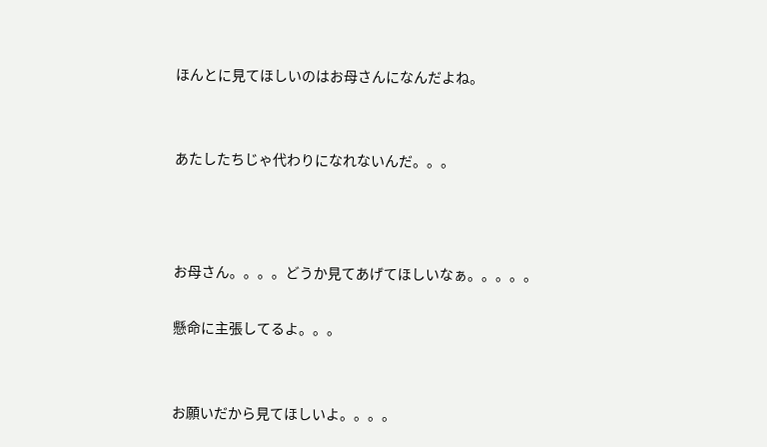ほんとに見てほしいのはお母さんになんだよね。


あたしたちじゃ代わりになれないんだ。。。



お母さん。。。。どうか見てあげてほしいなぁ。。。。。

懸命に主張してるよ。。。


お願いだから見てほしいよ。。。。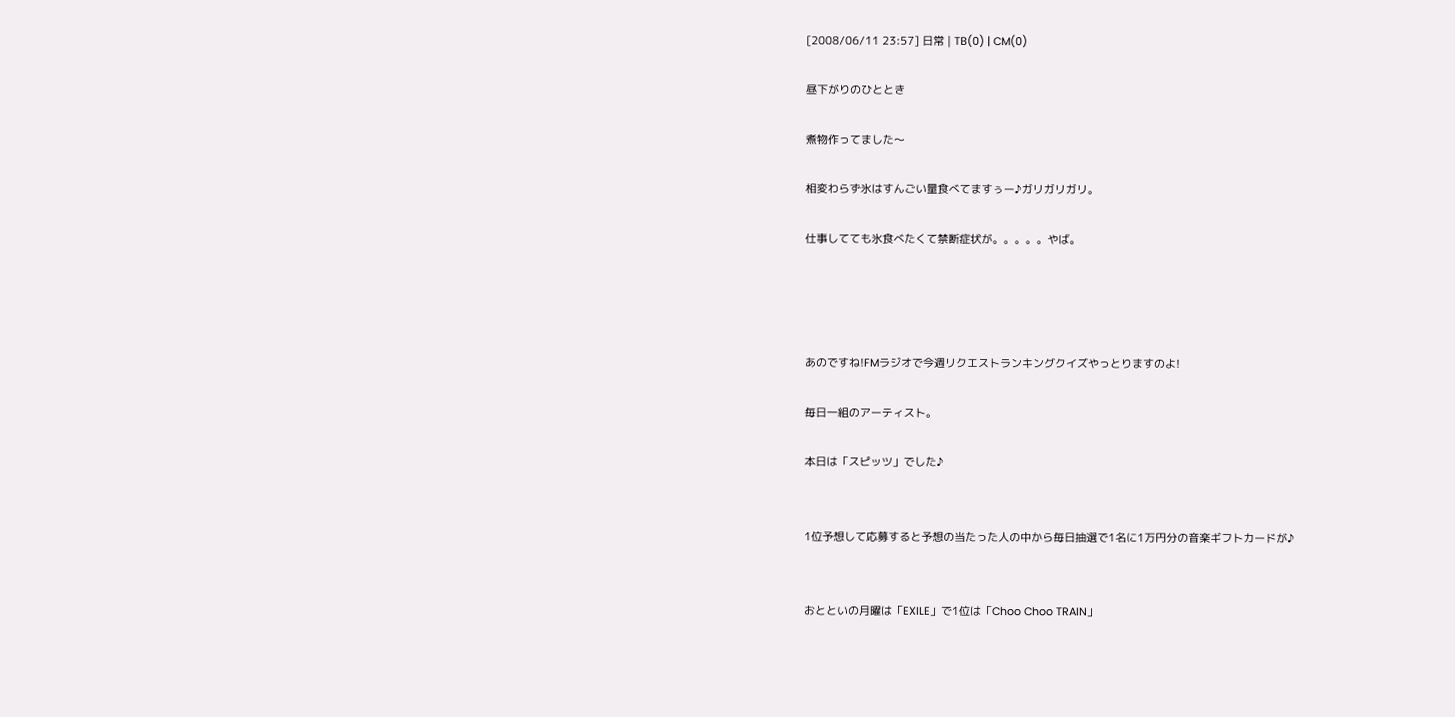[2008/06/11 23:57] 日常 | TB(0) | CM(0)

昼下がりのひととき

煮物作ってました〜

相変わらず氷はすんごい量食べてますぅー♪ガリガリガリ。

仕事してても氷食べたくて禁断症状が。。。。。やば。




あのですね!FMラジオで今週リクエストランキングクイズやっとりますのよ!

毎日一組のアーティスト。

本日は「スピッツ」でした♪


1位予想して応募すると予想の当たった人の中から毎日抽選で1名に1万円分の音楽ギフトカードが♪


おとといの月曜は「EXILE」で1位は「Choo Choo TRAIN」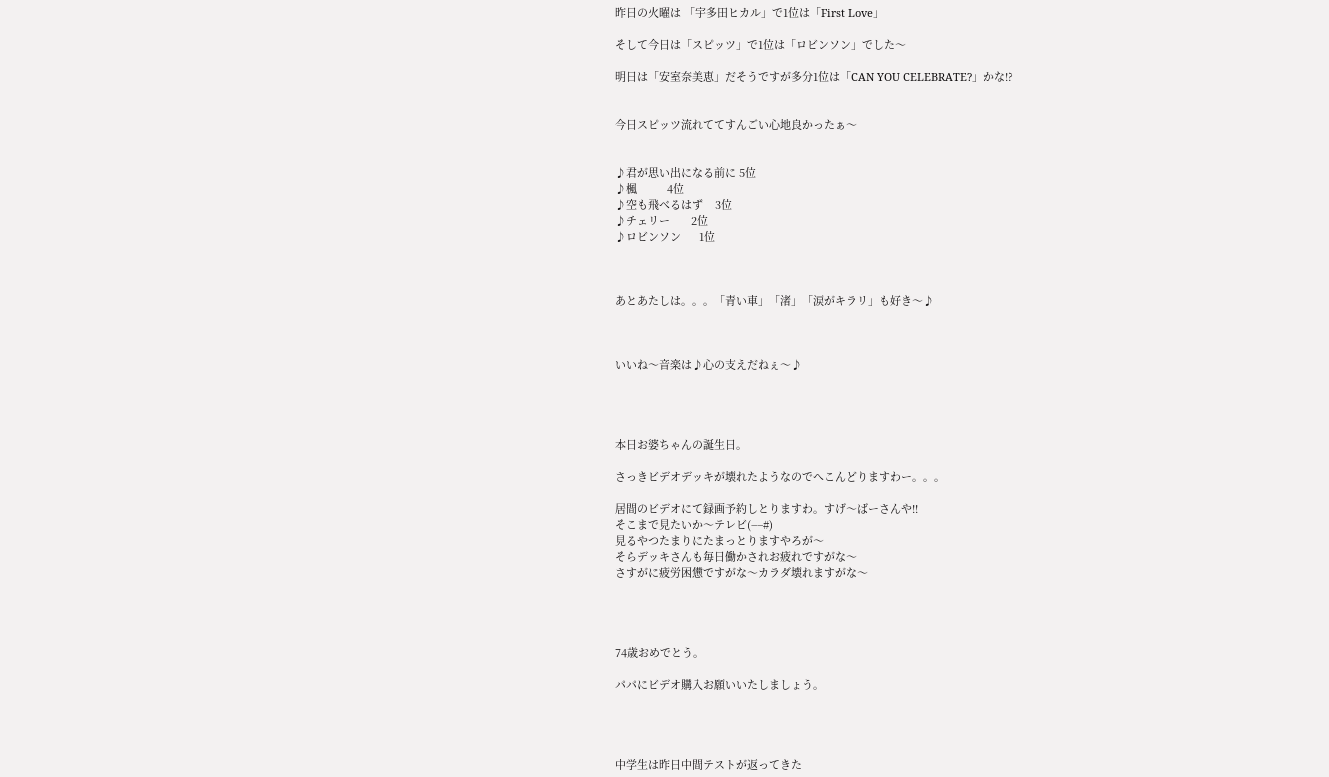昨日の火曜は 「宇多田ヒカル」で1位は「First Love」

そして今日は「スピッツ」で1位は「ロビンソン」でした〜

明日は「安室奈美恵」だそうですが多分1位は「CAN YOU CELEBRATE?」かな!?


今日スピッツ流れててすんごい心地良かったぁ〜


♪君が思い出になる前に 5位
♪楓          4位
♪空も飛べるはず    3位
♪チェリー       2位
♪ロビンソン      1位



あとあたしは。。。「青い車」「渚」「涙がキラリ」も好き〜♪



いいね〜音楽は♪心の支えだねぇ〜♪




本日お婆ちゃんの誕生日。

さっきビデオデッキが壊れたようなのでへこんどりますわー。。。

居間のビデオにて録画予約しとりますわ。すげ〜ばーさんや!!
そこまで見たいか〜テレビ(−−#)
見るやつたまりにたまっとりますやろが〜
そらデッキさんも毎日働かされお疲れですがな〜
さすがに疲労困憊ですがな〜カラダ壊れますがな〜




74歳おめでとう。

パパにビデオ購入お願いいたしましょう。




中学生は昨日中間テストが返ってきた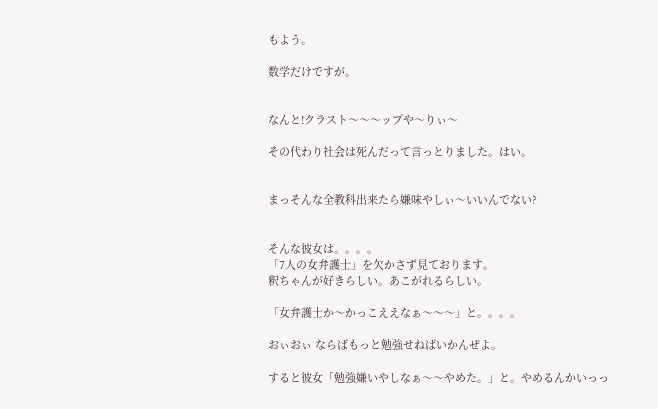もよう。

数学だけですが。


なんと!クラスト〜〜〜ップや〜りぃ〜

その代わり社会は死んだって言っとりました。はい。


まっそんな全教科出来たら嫌味やしぃ〜いいんでない?


そんな彼女は。。。。
「7人の女弁護士」を欠かさず見ております。
釈ちゃんが好きらしい。あこがれるらしい。

「女弁護士か〜かっこええなぁ〜〜〜」と。。。。

おぃおぃ ならばもっと勉強せねばいかんぜよ。

すると彼女「勉強嫌いやしなぁ〜〜やめた。」と。やめるんかいっっ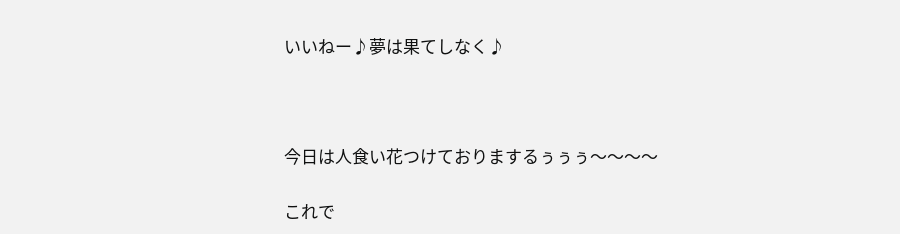いいねー♪夢は果てしなく♪



今日は人食い花つけておりまするぅぅぅ〜〜〜〜

これで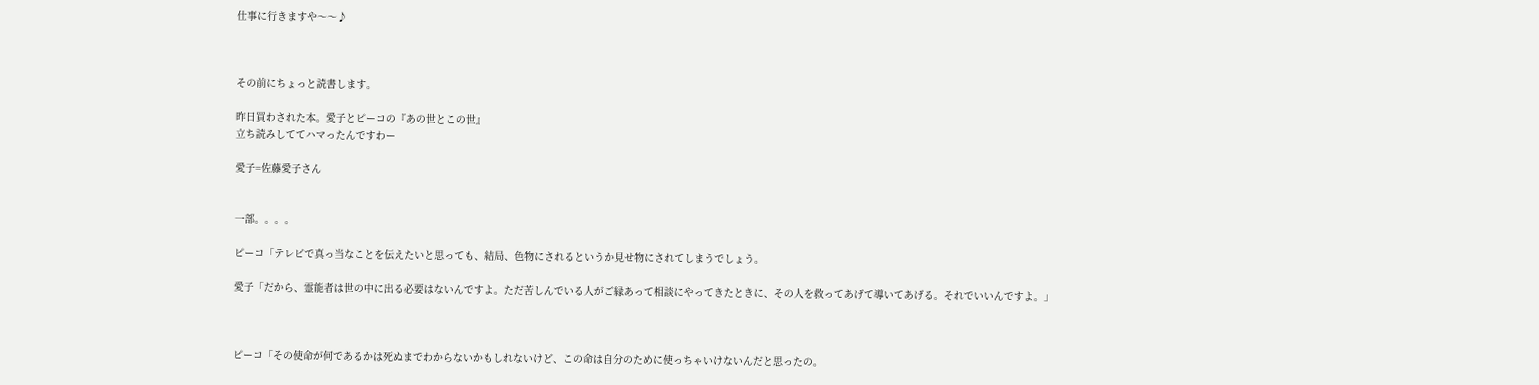仕事に行きますや〜〜♪



その前にちょっと読書します。

昨日買わされた本。愛子とピーコの『あの世とこの世』
立ち読みしててハマったんですわー

愛子=佐藤愛子さん


一部。。。。

ピーコ「テレビで真っ当なことを伝えたいと思っても、結局、色物にされるというか見せ物にされてしまうでしょう。

愛子「だから、霊能者は世の中に出る必要はないんですよ。ただ苦しんでいる人がご縁あって相談にやってきたときに、その人を救ってあげて導いてあげる。それでいいんですよ。」



ピーコ「その使命が何であるかは死ぬまでわからないかもしれないけど、この命は自分のために使っちゃいけないんだと思ったの。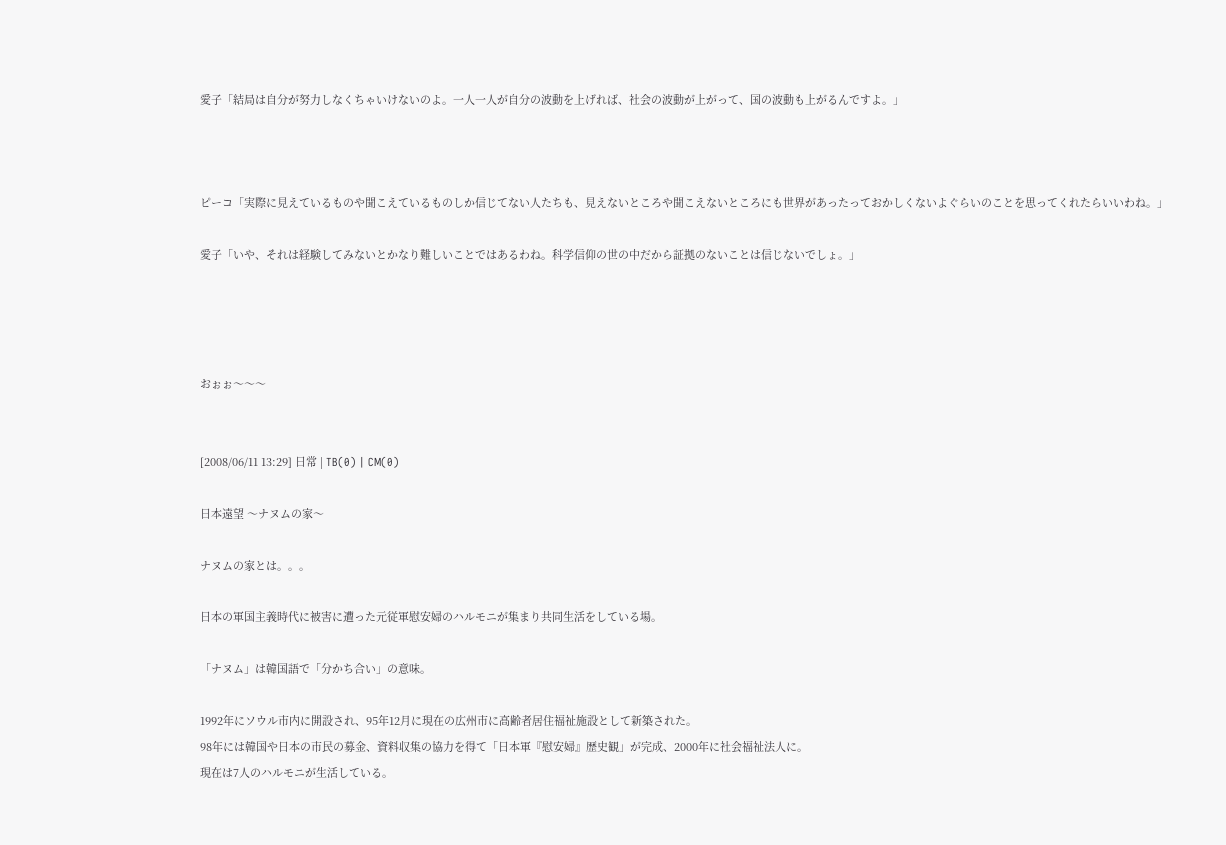愛子「結局は自分が努力しなくちゃいけないのよ。一人一人が自分の波動を上げれば、社会の波動が上がって、国の波動も上がるんですよ。」



ピーコ「実際に見えているものや聞こえているものしか信じてない人たちも、見えないところや聞こえないところにも世界があったっておかしくないよぐらいのことを思ってくれたらいいわね。」

愛子「いや、それは経験してみないとかなり難しいことではあるわね。科学信仰の世の中だから証拠のないことは信じないでしょ。」




おぉぉ〜〜〜


[2008/06/11 13:29] 日常 | TB(0) | CM(0)

日本遠望 〜ナヌムの家〜

ナヌムの家とは。。。

日本の軍国主義時代に被害に遭った元従軍慰安婦のハルモニが集まり共同生活をしている場。

「ナヌム」は韓国語で「分かち合い」の意味。

1992年にソウル市内に開設され、95年12月に現在の広州市に高齢者居住福祉施設として新築された。
98年には韓国や日本の市民の募金、資料収集の協力を得て「日本軍『慰安婦』歴史観」が完成、2000年に社会福祉法人に。
現在は7人のハルモニが生活している。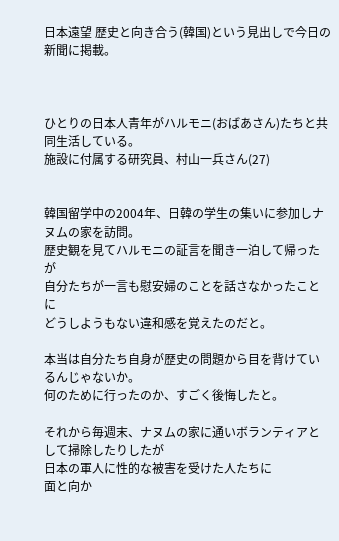日本遠望 歴史と向き合う(韓国)という見出しで今日の新聞に掲載。



ひとりの日本人青年がハルモニ(おばあさん)たちと共同生活している。
施設に付属する研究員、村山一兵さん(27)


韓国留学中の2004年、日韓の学生の集いに参加しナヌムの家を訪問。
歴史観を見てハルモニの証言を聞き一泊して帰ったが
自分たちが一言も慰安婦のことを話さなかったことに
どうしようもない違和感を覚えたのだと。

本当は自分たち自身が歴史の問題から目を背けているんじゃないか。
何のために行ったのか、すごく後悔したと。

それから毎週末、ナヌムの家に通いボランティアとして掃除したりしたが
日本の軍人に性的な被害を受けた人たちに
面と向か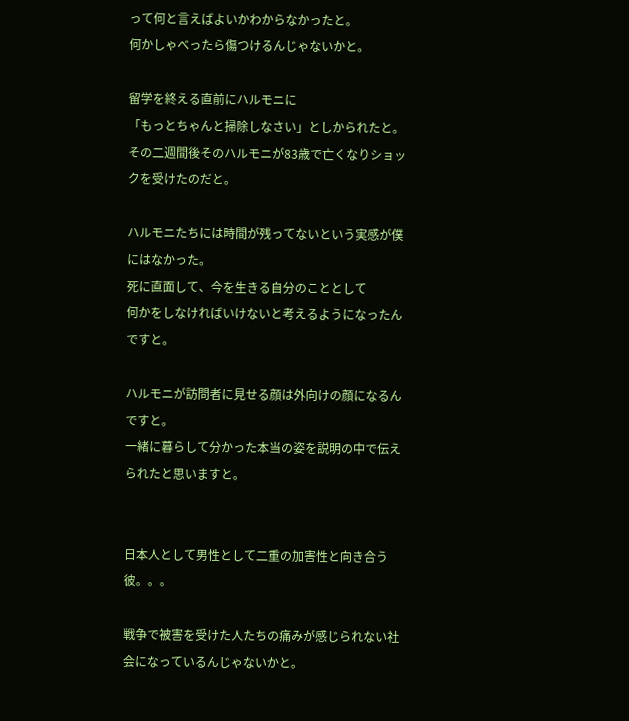って何と言えばよいかわからなかったと。
何かしゃべったら傷つけるんじゃないかと。

留学を終える直前にハルモニに
「もっとちゃんと掃除しなさい」としかられたと。
その二週間後そのハルモニが83歳で亡くなりショックを受けたのだと。

ハルモニたちには時間が残ってないという実感が僕にはなかった。
死に直面して、今を生きる自分のこととして
何かをしなければいけないと考えるようになったんですと。

ハルモニが訪問者に見せる顔は外向けの顔になるんですと。
一緒に暮らして分かった本当の姿を説明の中で伝えられたと思いますと。


日本人として男性として二重の加害性と向き合う彼。。。

戦争で被害を受けた人たちの痛みが感じられない社会になっているんじゃないかと。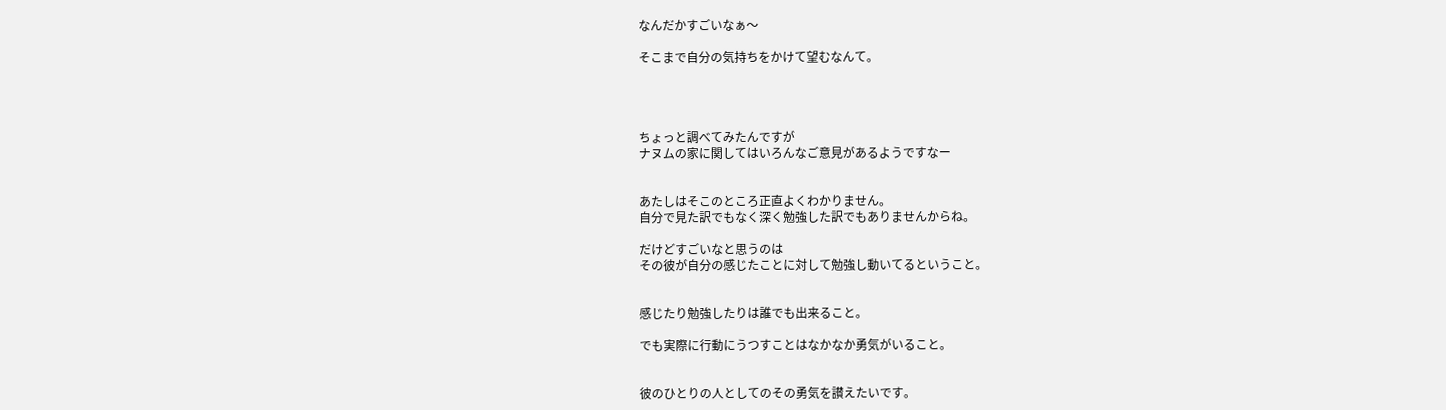なんだかすごいなぁ〜

そこまで自分の気持ちをかけて望むなんて。




ちょっと調べてみたんですが
ナヌムの家に関してはいろんなご意見があるようですなー


あたしはそこのところ正直よくわかりません。
自分で見た訳でもなく深く勉強した訳でもありませんからね。

だけどすごいなと思うのは
その彼が自分の感じたことに対して勉強し動いてるということ。


感じたり勉強したりは誰でも出来ること。

でも実際に行動にうつすことはなかなか勇気がいること。


彼のひとりの人としてのその勇気を讃えたいです。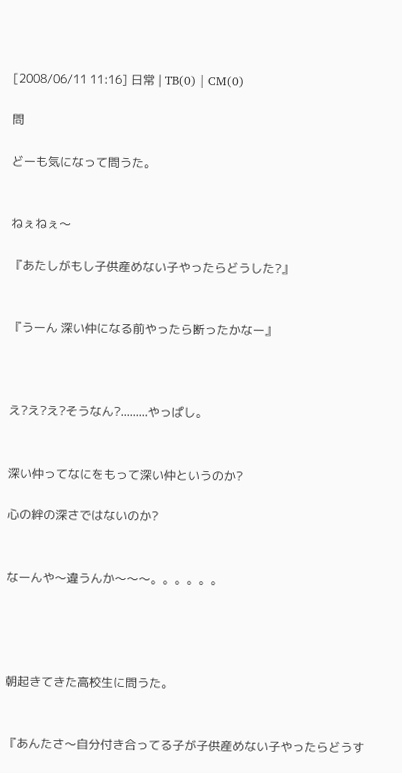[2008/06/11 11:16] 日常 | TB(0) | CM(0)

問

どーも気になって問うた。


ねぇねぇ〜

『あたしがもし子供産めない子やったらどうした?』


『うーん 深い仲になる前やったら断ったかなー』



え?え?え?そうなん?.........やっぱし。


深い仲ってなにをもって深い仲というのか?

心の絆の深さではないのか?


なーんや〜違うんか〜〜〜。。。。。。




朝起きてきた高校生に問うた。


『あんたさ〜自分付き合ってる子が子供産めない子やったらどうす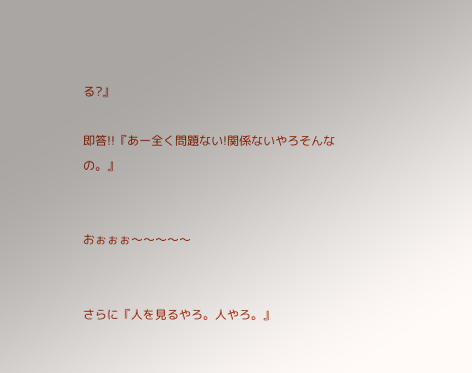る?』

即答!!『あー全く問題ない!関係ないやろそんなの。』


おぉぉぉ〜〜〜〜〜


さらに『人を見るやろ。人やろ。』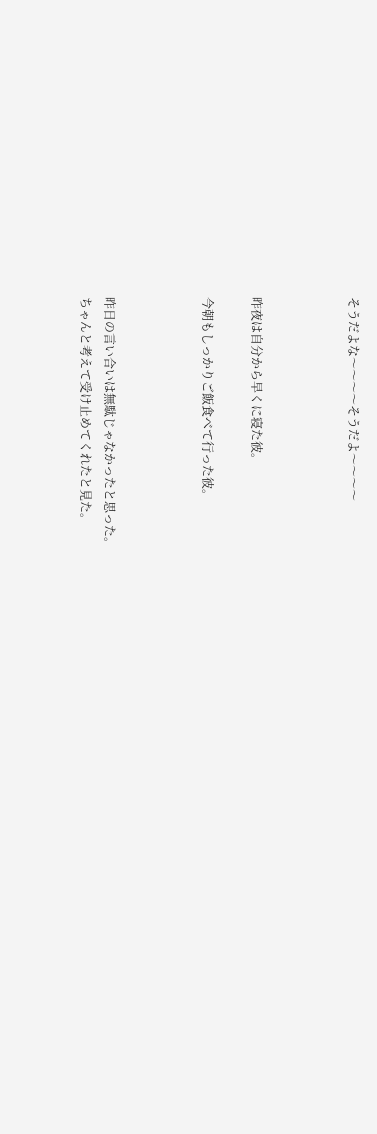そうだよな〜〜〜〜そうだよ〜〜〜〜



昨夜は自分から早くに寝た彼。

今朝もしっかりご飯食べて行った彼。



昨日の言い合いは無駄じゃなかったと思った。
ちゃんと考えて受け止めてくれたと見た。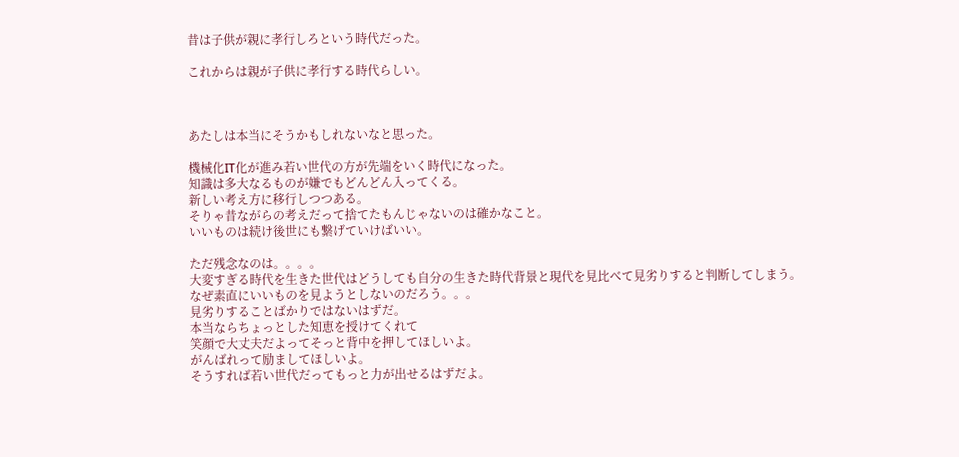昔は子供が親に孝行しろという時代だった。

これからは親が子供に孝行する時代らしい。



あたしは本当にそうかもしれないなと思った。

機械化IT化が進み若い世代の方が先端をいく時代になった。
知識は多大なるものが嫌でもどんどん入ってくる。
新しい考え方に移行しつつある。
そりゃ昔ながらの考えだって捨てたもんじゃないのは確かなこと。
いいものは続け後世にも繋げていけばいい。

ただ残念なのは。。。。
大変すぎる時代を生きた世代はどうしても自分の生きた時代背景と現代を見比べて見劣りすると判断してしまう。
なぜ素直にいいものを見ようとしないのだろう。。。
見劣りすることばかりではないはずだ。
本当ならちょっとした知恵を授けてくれて
笑顔で大丈夫だよってそっと背中を押してほしいよ。
がんばれって励ましてほしいよ。
そうすれば若い世代だってもっと力が出せるはずだよ。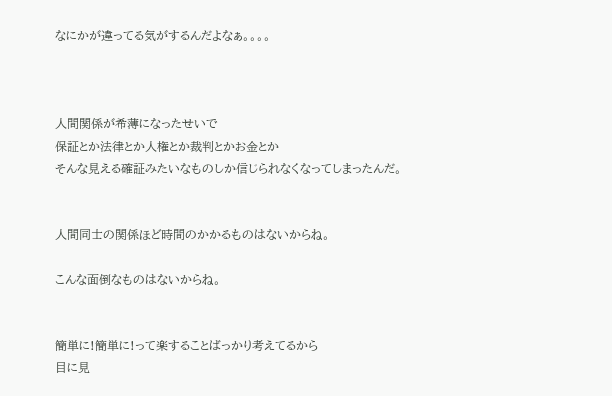なにかが違ってる気がするんだよなぁ。。。。



人間関係が希薄になったせいで
保証とか法律とか人権とか裁判とかお金とか
そんな見える確証みたいなものしか信じられなくなってしまったんだ。


人間同士の関係ほど時間のかかるものはないからね。

こんな面倒なものはないからね。


簡単に!簡単に!って楽することばっかり考えてるから
目に見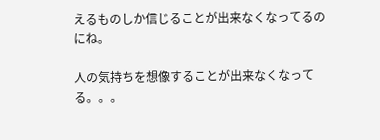えるものしか信じることが出来なくなってるのにね。

人の気持ちを想像することが出来なくなってる。。。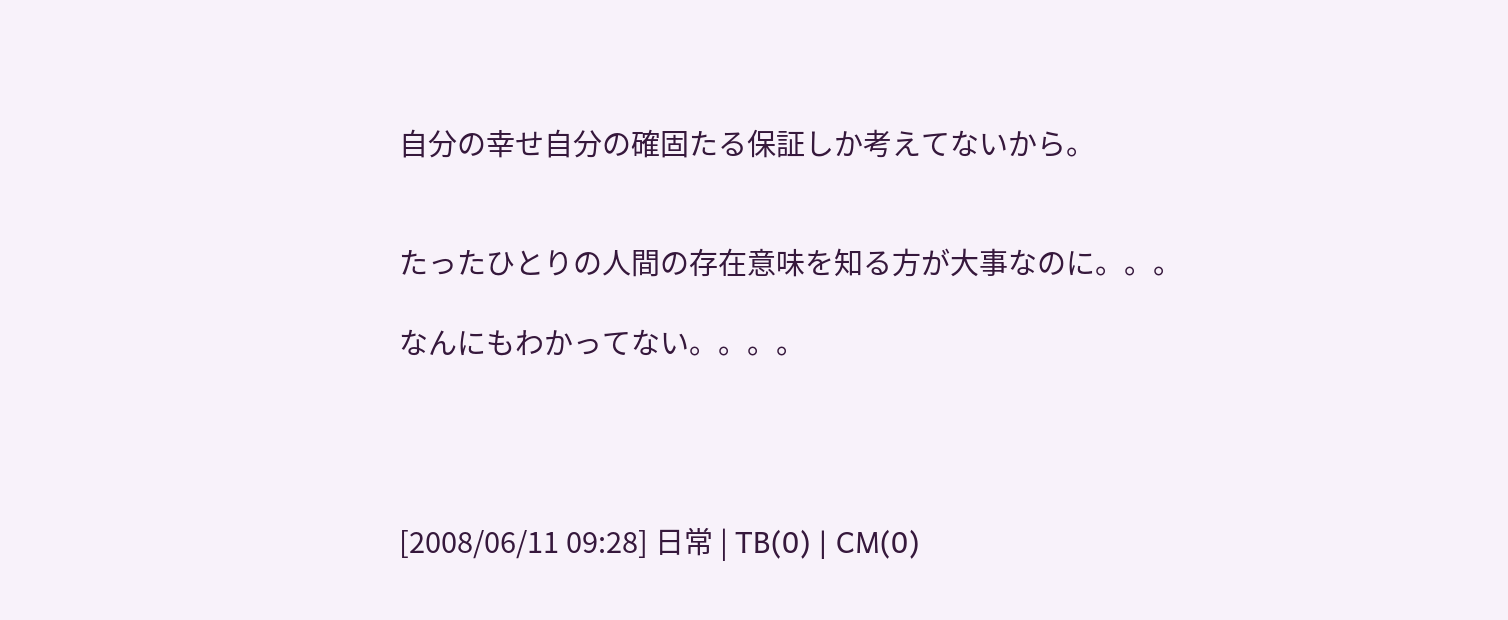自分の幸せ自分の確固たる保証しか考えてないから。


たったひとりの人間の存在意味を知る方が大事なのに。。。

なんにもわかってない。。。。




[2008/06/11 09:28] 日常 | TB(0) | CM(0)